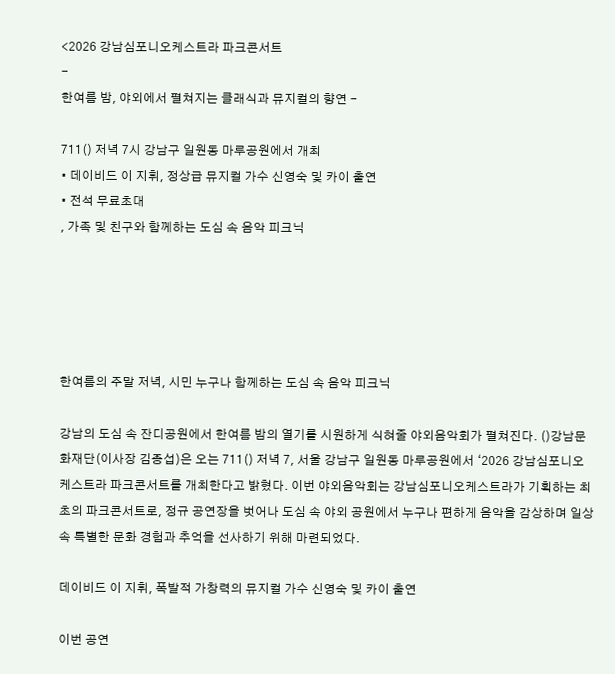<2026 강남심포니오케스트라 파크콘서트
-
한여름 밤, 야외에서 펼쳐지는 클래식과 뮤지컬의 향연 -

711() 저녁 7시 강남구 일원동 마루공원에서 개최
• 데이비드 이 지휘, 정상급 뮤지컬 가수 신영숙 및 카이 출연
• 전석 무료초대
, 가족 및 친구와 함께하는 도심 속 음악 피크닉





한여름의 주말 저녁, 시민 누구나 함께하는 도심 속 음악 피크닉

강남의 도심 속 잔디공원에서 한여름 밤의 열기를 시원하게 식혀줄 야외음악회가 펼쳐진다. ()강남문화재단(이사장 김종섭)은 오는 711() 저녁 7, 서울 강남구 일원동 마루공원에서 ‘2026 강남심포니오케스트라 파크콘서트를 개최한다고 밝혔다. 이번 야외음악회는 강남심포니오케스트라가 기획하는 최초의 파크콘서트로, 정규 공연장을 벗어나 도심 속 야외 공원에서 누구나 편하게 음악을 감상하며 일상 속 특별한 문화 경험과 추억을 선사하기 위해 마련되었다.

데이비드 이 지휘, 폭발적 가창력의 뮤지컬 가수 신영숙 및 카이 출연

이번 공연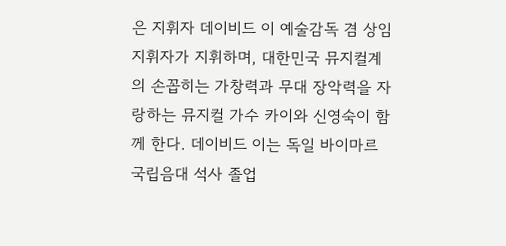은 지휘자 데이비드 이 예술감독 겸 상임지휘자가 지휘하며, 대한민국 뮤지컬계의 손꼽히는 가창력과 무대 장악력을 자랑하는 뮤지컬 가수 카이와 신영숙이 함께 한다. 데이비드 이는 독일 바이마르 국립음대 석사 졸업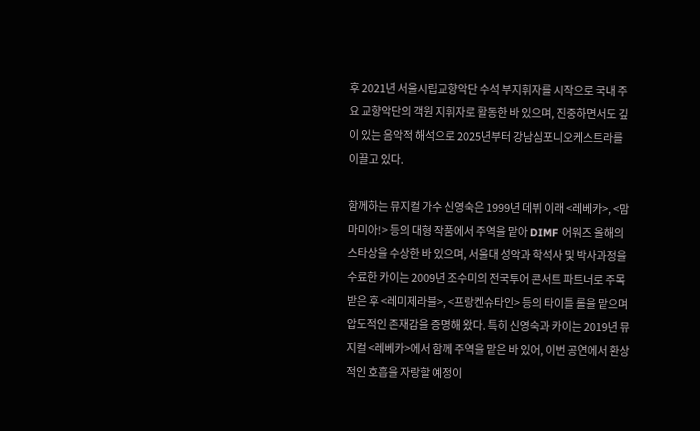후 2021년 서울시립교향악단 수석 부지휘자를 시작으로 국내 주요 교향악단의 객원 지휘자로 활동한 바 있으며, 진중하면서도 깊이 있는 음악적 해석으로 2025년부터 강남심포니오케스트라를 이끌고 있다.

함께하는 뮤지컬 가수 신영숙은 1999년 데뷔 이래 <레베카>, <맘마미아!> 등의 대형 작품에서 주역을 맡아 DIMF 어워즈 올해의 스타상을 수상한 바 있으며, 서울대 성악과 학석사 및 박사과정을 수료한 카이는 2009년 조수미의 전국투어 콘서트 파트너로 주목받은 후 <레미제라블>, <프랑켄슈타인> 등의 타이틀 롤을 맡으며 압도적인 존재감을 증명해 왔다. 특히 신영숙과 카이는 2019년 뮤지컬 <레베카>에서 함께 주역을 맡은 바 있어, 이번 공연에서 환상적인 호흡을 자랑할 예정이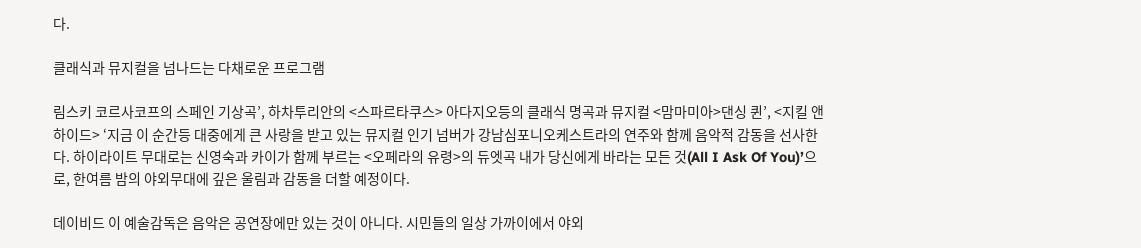다.

클래식과 뮤지컬을 넘나드는 다채로운 프로그램

림스키 코르사코프의 스페인 기상곡’, 하차투리안의 <스파르타쿠스> 아다지오등의 클래식 명곡과 뮤지컬 <맘마미아>댄싱 퀸’, <지킬 앤 하이드> ‘지금 이 순간등 대중에게 큰 사랑을 받고 있는 뮤지컬 인기 넘버가 강남심포니오케스트라의 연주와 함께 음악적 감동을 선사한다. 하이라이트 무대로는 신영숙과 카이가 함께 부르는 <오페라의 유령>의 듀엣곡 내가 당신에게 바라는 모든 것(All I Ask Of You)’으로, 한여름 밤의 야외무대에 깊은 울림과 감동을 더할 예정이다.

데이비드 이 예술감독은 음악은 공연장에만 있는 것이 아니다. 시민들의 일상 가까이에서 야외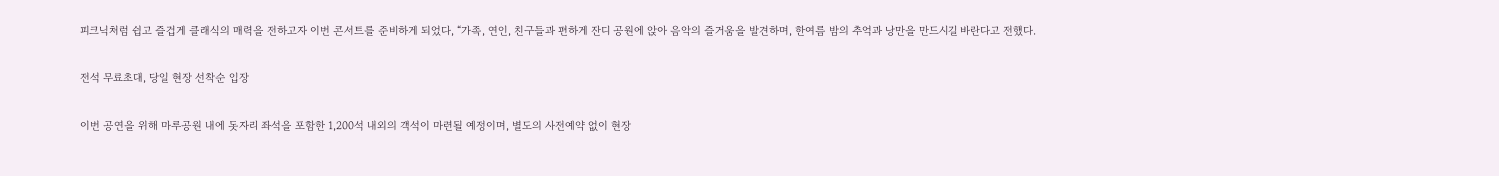피크닉처럼 쉽고 즐겁게 클래식의 매력을 전하고자 이번 콘서트를 준비하게 되었다, “가족, 연인, 친구들과 편하게 잔디 공원에 앉아 음악의 즐거움을 발견하며, 한여름 밤의 추억과 낭만을 만드시길 바란다고 전했다.

전석 무료초대, 당일 현장 선착순 입장

이번 공연을 위해 마루공원 내에 돗자리 좌석을 포함한 1,200석 내외의 객석이 마련될 예정이며, 별도의 사전예약 없이 현장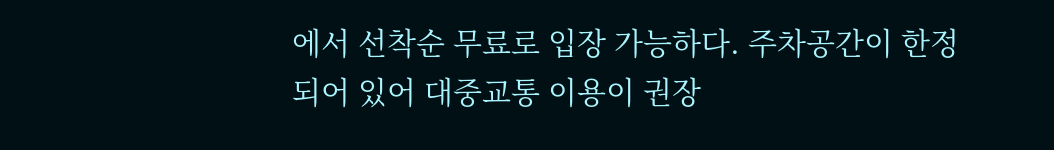에서 선착순 무료로 입장 가능하다. 주차공간이 한정되어 있어 대중교통 이용이 권장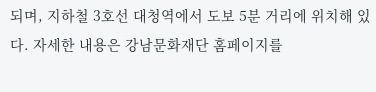되며, 지하철 3호선 대청역에서 도보 5분 거리에 위치해 있다. 자세한 내용은 강남문화재단 홈페이지를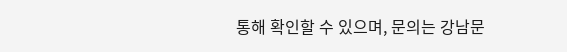통해 확인할 수 있으며, 문의는 강남문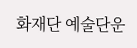화재단 예술단운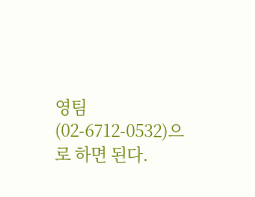영팀(02-6712-0532)으로 하면 된다.